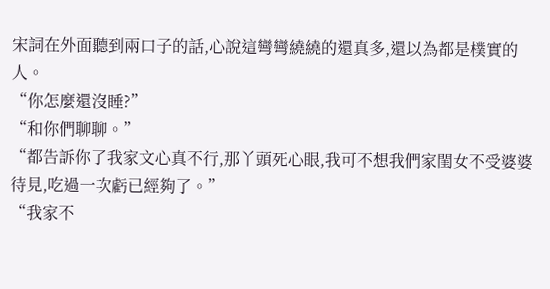宋詞在外面聽到兩口子的話,心說這彎彎繞繞的還真多,還以為都是樸實的人。
“你怎麼還沒睡?”
“和你們聊聊。”
“都告訴你了我家文心真不行,那丫頭死心眼,我可不想我們家閨女不受婆婆待見,吃過一次虧已經夠了。”
“我家不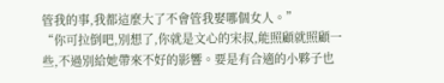管我的事,我都這麼大了不會管我娶哪個女人。”
“你可拉倒吧,別想了,你就是文心的宋叔,能照顧就照顧一些,不過別給她帶來不好的影響。要是有合適的小夥子也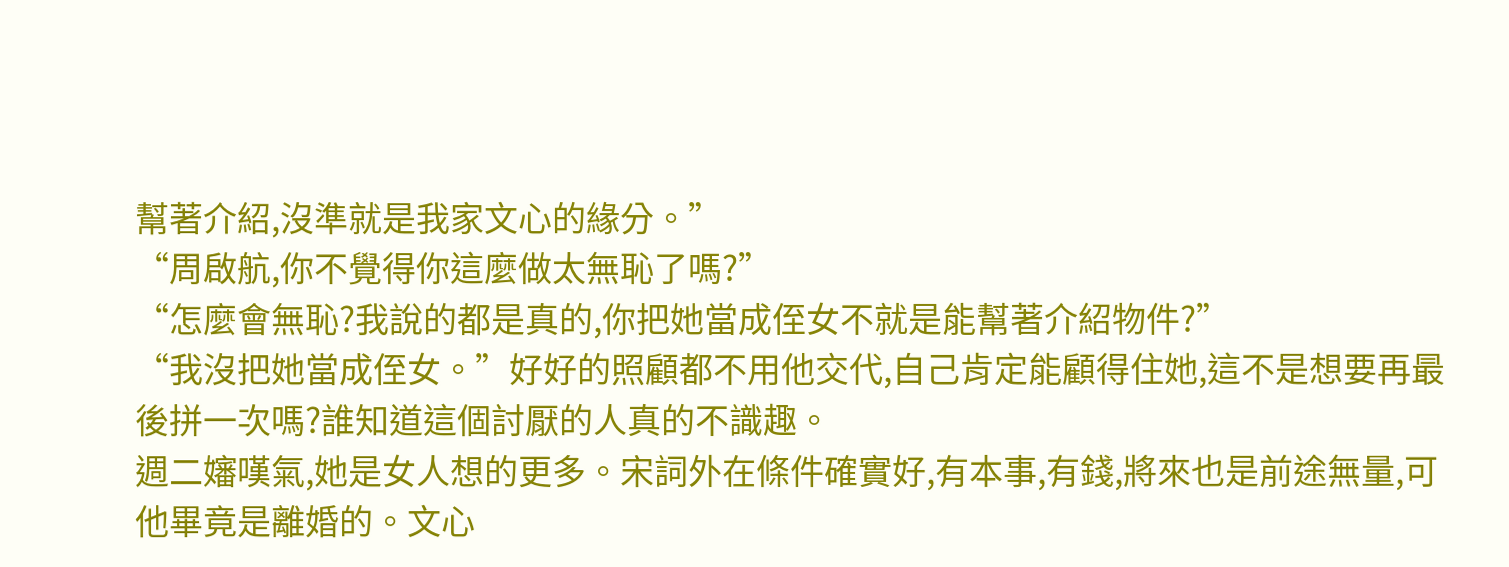幫著介紹,沒準就是我家文心的緣分。”
“周啟航,你不覺得你這麼做太無恥了嗎?”
“怎麼會無恥?我說的都是真的,你把她當成侄女不就是能幫著介紹物件?”
“我沒把她當成侄女。”好好的照顧都不用他交代,自己肯定能顧得住她,這不是想要再最後拼一次嗎?誰知道這個討厭的人真的不識趣。
週二嬸嘆氣,她是女人想的更多。宋詞外在條件確實好,有本事,有錢,將來也是前途無量,可他畢竟是離婚的。文心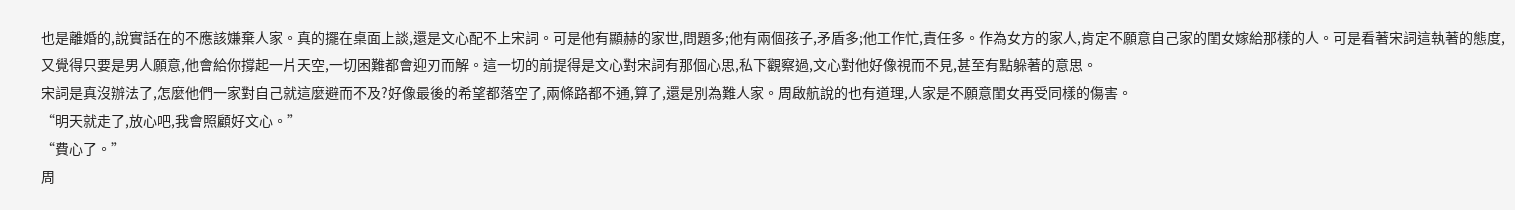也是離婚的,說實話在的不應該嫌棄人家。真的擺在桌面上談,還是文心配不上宋詞。可是他有顯赫的家世,問題多;他有兩個孩子,矛盾多;他工作忙,責任多。作為女方的家人,肯定不願意自己家的閨女嫁給那樣的人。可是看著宋詞這執著的態度,又覺得只要是男人願意,他會給你撐起一片天空,一切困難都會迎刃而解。這一切的前提得是文心對宋詞有那個心思,私下觀察過,文心對他好像視而不見,甚至有點躲著的意思。
宋詞是真沒辦法了,怎麼他們一家對自己就這麼避而不及?好像最後的希望都落空了,兩條路都不通,算了,還是別為難人家。周啟航說的也有道理,人家是不願意閨女再受同樣的傷害。
“明天就走了,放心吧,我會照顧好文心。”
“費心了。”
周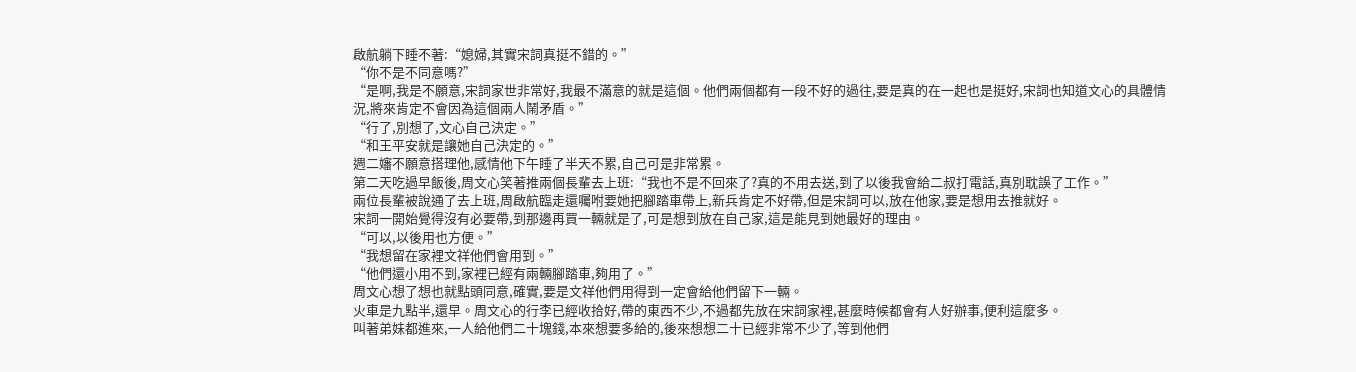啟航躺下睡不著:“媳婦,其實宋詞真挺不錯的。”
“你不是不同意嗎?”
“是啊,我是不願意,宋詞家世非常好,我最不滿意的就是這個。他們兩個都有一段不好的過往,要是真的在一起也是挺好,宋詞也知道文心的具體情況,將來肯定不會因為這個兩人鬧矛盾。”
“行了,別想了,文心自己決定。”
“和王平安就是讓她自己決定的。”
週二嬸不願意搭理他,感情他下午睡了半天不累,自己可是非常累。
第二天吃過早飯後,周文心笑著推兩個長輩去上班:“我也不是不回來了?真的不用去送,到了以後我會給二叔打電話,真別耽誤了工作。”
兩位長輩被說通了去上班,周啟航臨走還囑咐要她把腳踏車帶上,新兵肯定不好帶,但是宋詞可以,放在他家,要是想用去推就好。
宋詞一開始覺得沒有必要帶,到那邊再買一輛就是了,可是想到放在自己家,這是能見到她最好的理由。
“可以,以後用也方便。”
“我想留在家裡文祥他們會用到。”
“他們還小用不到,家裡已經有兩輛腳踏車,夠用了。”
周文心想了想也就點頭同意,確實,要是文祥他們用得到一定會給他們留下一輛。
火車是九點半,還早。周文心的行李已經收拾好,帶的東西不少,不過都先放在宋詞家裡,甚麼時候都會有人好辦事,便利這麼多。
叫著弟妹都進來,一人給他們二十塊錢,本來想要多給的,後來想想二十已經非常不少了,等到他們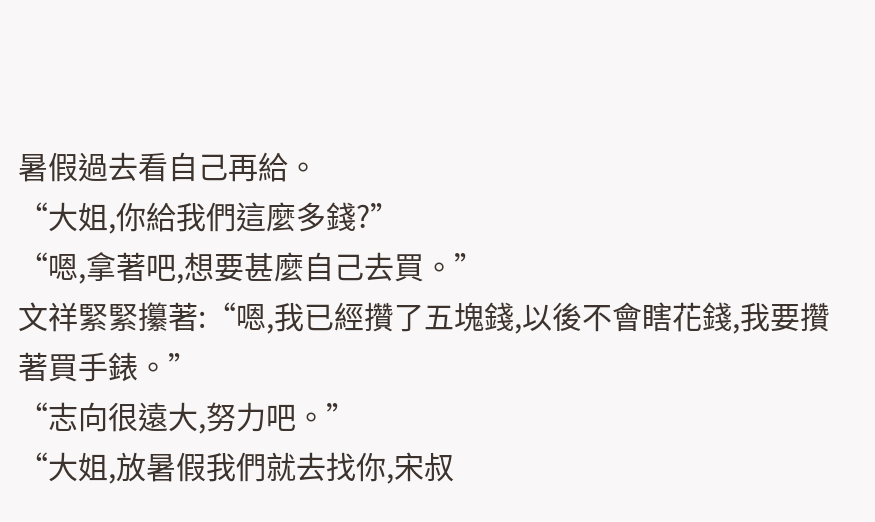暑假過去看自己再給。
“大姐,你給我們這麼多錢?”
“嗯,拿著吧,想要甚麼自己去買。”
文祥緊緊攥著:“嗯,我已經攢了五塊錢,以後不會瞎花錢,我要攢著買手錶。”
“志向很遠大,努力吧。”
“大姐,放暑假我們就去找你,宋叔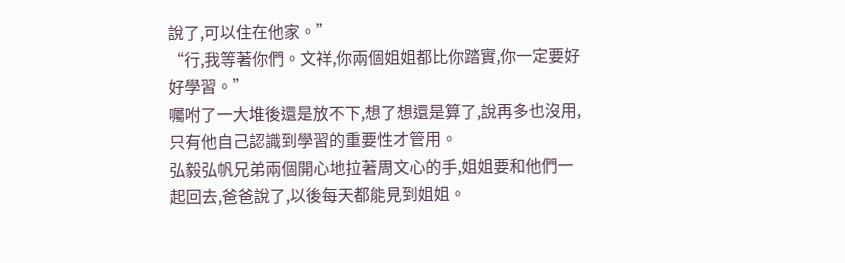說了,可以住在他家。”
“行,我等著你們。文祥,你兩個姐姐都比你踏實,你一定要好好學習。”
囑咐了一大堆後還是放不下,想了想還是算了,說再多也沒用,只有他自己認識到學習的重要性才管用。
弘毅弘帆兄弟兩個開心地拉著周文心的手,姐姐要和他們一起回去,爸爸說了,以後每天都能見到姐姐。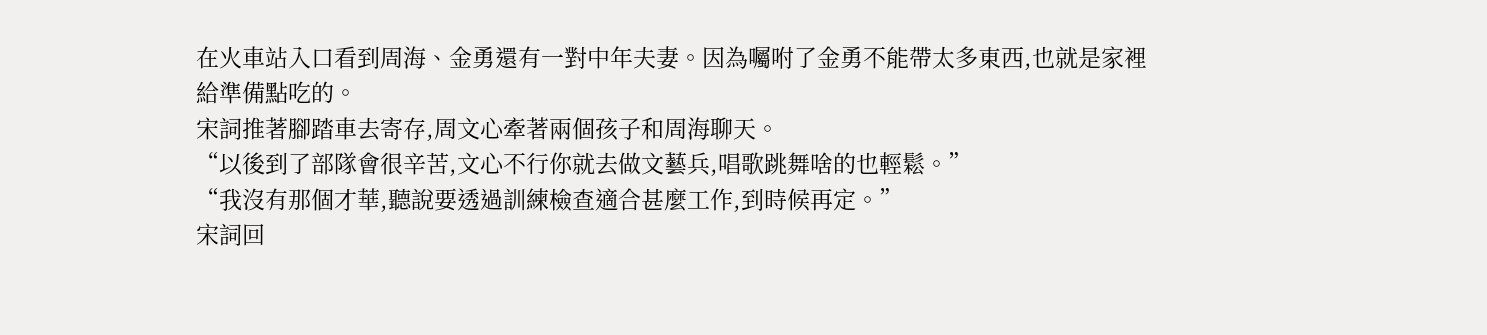在火車站入口看到周海、金勇還有一對中年夫妻。因為囑咐了金勇不能帶太多東西,也就是家裡給準備點吃的。
宋詞推著腳踏車去寄存,周文心牽著兩個孩子和周海聊天。
“以後到了部隊會很辛苦,文心不行你就去做文藝兵,唱歌跳舞啥的也輕鬆。”
“我沒有那個才華,聽說要透過訓練檢查適合甚麼工作,到時候再定。”
宋詞回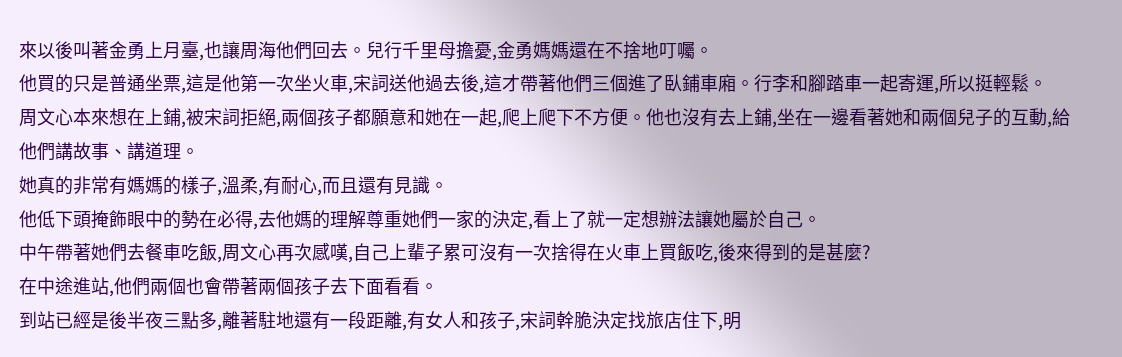來以後叫著金勇上月臺,也讓周海他們回去。兒行千里母擔憂,金勇媽媽還在不捨地叮囑。
他買的只是普通坐票,這是他第一次坐火車,宋詞送他過去後,這才帶著他們三個進了臥鋪車廂。行李和腳踏車一起寄運,所以挺輕鬆。
周文心本來想在上鋪,被宋詞拒絕,兩個孩子都願意和她在一起,爬上爬下不方便。他也沒有去上鋪,坐在一邊看著她和兩個兒子的互動,給他們講故事、講道理。
她真的非常有媽媽的樣子,溫柔,有耐心,而且還有見識。
他低下頭掩飾眼中的勢在必得,去他媽的理解尊重她們一家的決定,看上了就一定想辦法讓她屬於自己。
中午帶著她們去餐車吃飯,周文心再次感嘆,自己上輩子累可沒有一次捨得在火車上買飯吃,後來得到的是甚麼?
在中途進站,他們兩個也會帶著兩個孩子去下面看看。
到站已經是後半夜三點多,離著駐地還有一段距離,有女人和孩子,宋詞幹脆決定找旅店住下,明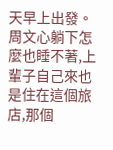天早上出發。
周文心躺下怎麼也睡不著,上輩子自己來也是住在這個旅店,那個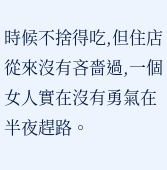時候不捨得吃,但住店從來沒有吝嗇過,一個女人實在沒有勇氣在半夜趕路。